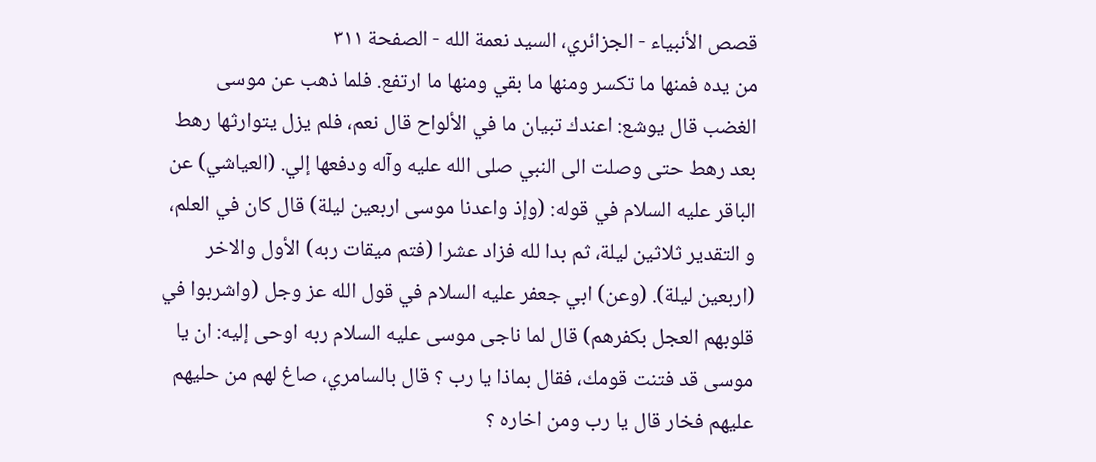قصص الأنبياء - الجزائري، السيد نعمة الله - الصفحة ٣١١
من يده فمنها ما تكسر ومنها ما بقي ومنها ما ارتفع. فلما ذهب عن موسى الغضب قال يوشع: اعندك تبيان ما في الألواح قال نعم، فلم يزل يتوارثها رهط بعد رهط حتى وصلت الى النبي صلى الله عليه وآله ودفعها إلي. (العياشي) عن الباقر عليه السلام في قوله: (وإذ واعدنا موسى اربعين ليلة) قال كان في العلم، و التقدير ثلاثين ليلة، ثم بدا لله فزاد عشرا (فتم ميقات ربه) الأول والاخر (اربعين ليلة). (وعن) ابي جعفر عليه السلام في قول الله عز وجل (واشربوا في قلوبهم العجل بكفرهم) قال لما ناجى موسى عليه السلام ربه اوحى إليه: ان يا موسى قد فتنت قومك، فقال بماذا يا رب ؟ قال بالسامري، صاغ لهم من حليهم عليهم فخار قال يا رب ومن اخاره ؟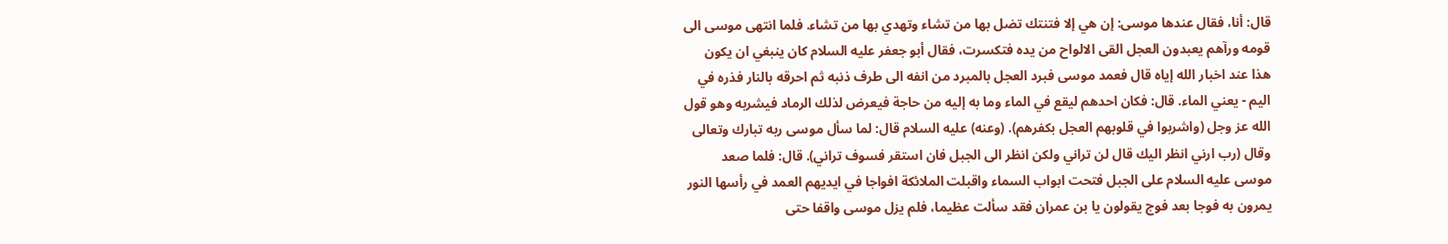قال: أنا، فقال عندها موسى: إن هي إلا فتنتك تضل بها من تشاء وتهدي بها من تشاء. فلما انتهى موسى الى قومه ورآهم يعبدون العجل القى الالواح من يده فتكسرت، فقال أبو جعفر عليه السلام كان ينبغي ان يكون هذا عند اخبار الله إياه قال فعمد موسى فبرد العجل بالمبرد من انفه الى طرف ذنبه ثم احرقه بالنار فذره في اليم - يعني الماء. قال: فكان احدهم ليقع في الماء وما به إليه من حاجة فيعرض لذلك الرماد فيشربه وهو قول الله عز وجل (واشربوا في قلوبهم العجل بكفرهم). (وعنه) عليه السلام قال: لما سأل موسى ربه تبارك وتعالى وقال (رب ارني انظر اليك قال لن تراني ولكن انظر الى الجبل فان استقر فسوف تراني). قال: فلما صعد موسى عليه السلام على الجبل فتحت ابواب السماء واقبلت الملائكة افواجا في ايديهم العمد في رأسها النور يمرون به فوجا بعد فوج يقولون يا بن عمران فقد سألت عظيما، فلم يزل موسى واقفا حتى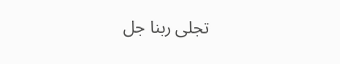تجلى ربنا جل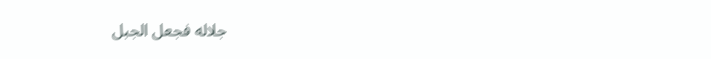جلاله فجعل الجبل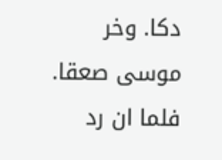دكا. وخر موسى صعقا. فلما ان رد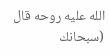الله عليه روحه قال (سبحانك